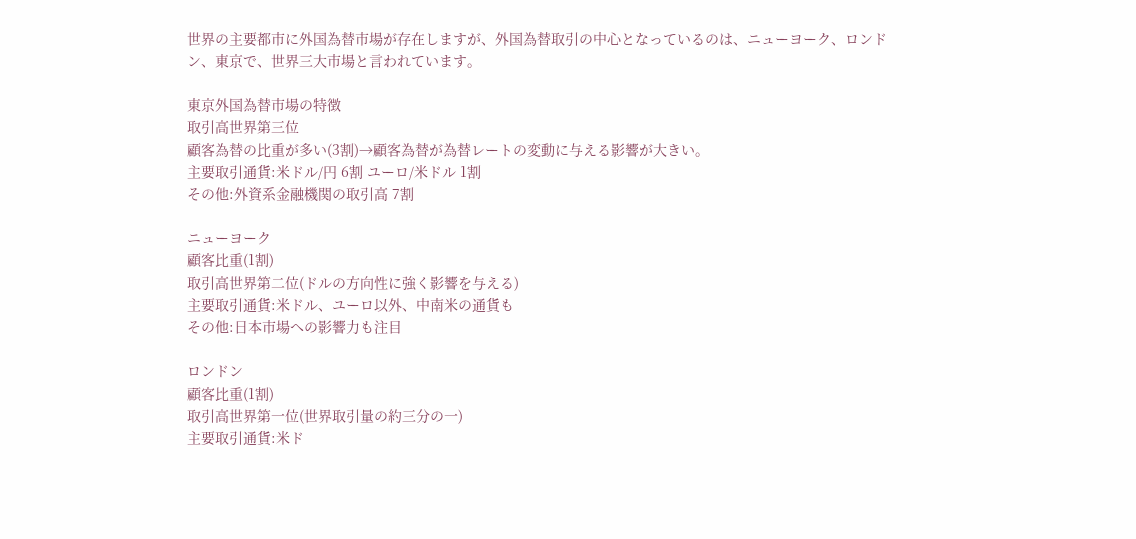世界の主要都市に外国為替市場が存在しますが、外国為替取引の中心となっているのは、ニューヨーク、ロンドン、東京で、世界三大市場と言われています。

東京外国為替市場の特徴
取引高世界第三位
顧客為替の比重が多い(3割)→顧客為替が為替レートの変動に与える影響が大きい。
主要取引通貨:米ドル/円 6割 ユーロ/米ドル 1割
その他:外資系金融機関の取引高 7割

ニューヨーク
顧客比重(1割)
取引高世界第二位(ドルの方向性に強く影響を与える)
主要取引通貨:米ドル、ユーロ以外、中南米の通貨も
その他:日本市場への影響力も注目

ロンドン
顧客比重(1割)
取引高世界第一位(世界取引量の約三分の一)
主要取引通貨:米ド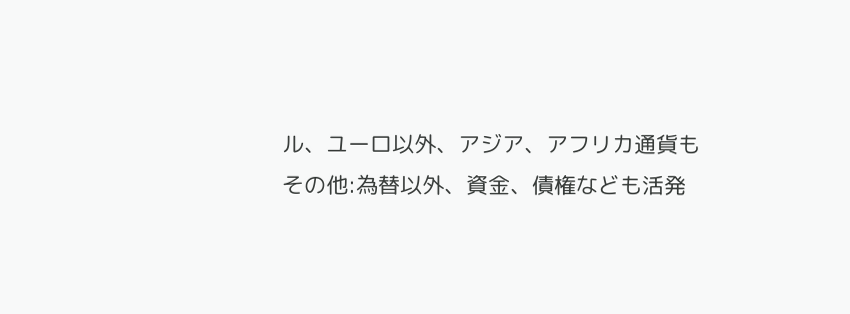ル、ユーロ以外、アジア、アフリカ通貨も
その他:為替以外、資金、債権なども活発